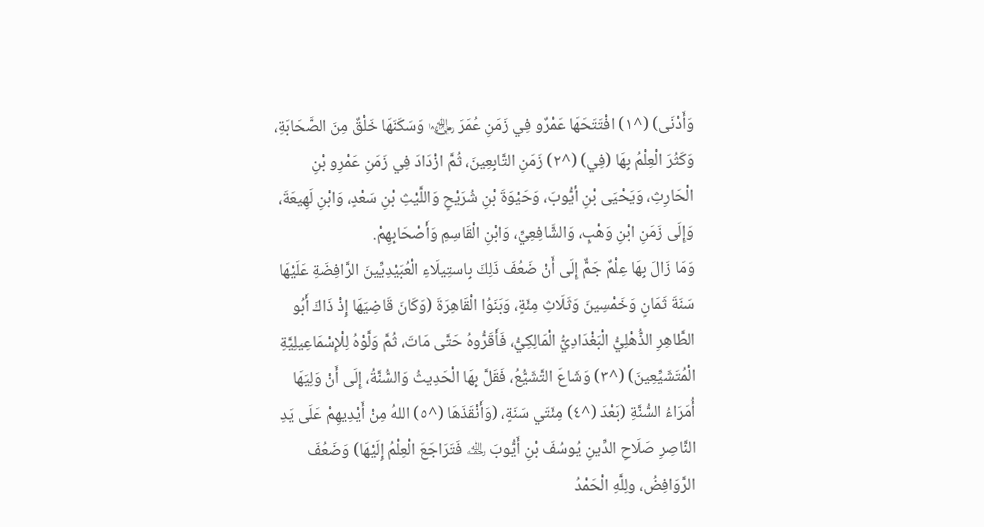وَأَدْنَى) (^١) افْتَتَحَهَا عَمْرٌو فِي زَمَنِ عُمَرَ ﵄ وَسَكَنَهَا خَلْقٌ مِنَ الصَّحَابَةِ، وَكَثُرَ الْعِلْمُ بِهَا (فِي) (^٢) زَمَنِ التَّابِعِينَ، ثُمَّ ازْدَادَ فِي زَمَنِ عَمْرِو بْنِ الْحَارِثِ، وَيَحْيَى بْنِ أيُّوبَ، وَحَيْوَةَ بْنِ شُرَيْحٍ وَاللَّيْثِ بْنِ سَعْدٍ، وَابْنِ لَهِيعَةَ، وَإِلَى زَمَنِ ابْنِ وَهْبٍ، وَالشَّافِعِيِّ، وَابْنِ الْقَاسِمِ وَأَصْحَابِهِمْ.
وَمَا زَالَ بِهَا عِلْمٌ جَمٌّ إِلَى أَنْ ضَعُفَ ذَلِكَ بِاستِيلَاءِ الْعُبَيْدِيِّينَ الرَّافِضَةِ عَلَيْهَا سَنَةَ ثَمَانٍ وَخَمْسِينَ وَثَلَاثِ مِئَةٍ، وَبَنَوُا الْقَاهِرَةَ (وَكَانَ قَاضِيَهَا إِذْ ذَاكَ أَبُو الطَّاهِرِ الذُّهْلِيُّ الْبَغْدَادِيُّ الْمَالِكِيُّ، فَأَقَرُّوهُ حَتَّى مَاتَ، ثُمَّ وَلَّوْهُ لِلْإِسْمَاعِيلِيَّةِ الْمُتَشَيِّعِينَ) (^٣) وَشَاعَ التَّشَيُّعُ، فَقَلَّ بِهَا الْحَدِيثُ وَالسُّنَّةُ، إِلَى أَنْ وَلِيَهَا أُمَرَاءُ السُّنَّةِ (بَعْدَ (^٤) مِئَتَي سَنَةٍ، (وَأَنْقَذَهَا (^٥) اللهُ مِنْ أَيْدِيهِمْ عَلَى يَدِ النَّاصِرِ صَلَاحِ الدِّينِ يُوسُفَ بْنِ أَيُّوبَ ﵀ فَتَرَاجَعَ الْعِلْمُ إِلَيْهَا) وَضَعُفَ الرَّوَافِضُ، ولِلَّهِ الْحَمْدُ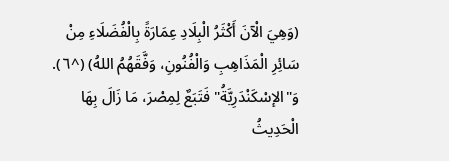(وَهِيَ الْآنَ أَكْثَرُ الْبِلَادِ عِمَارَةً بِالْفُضَلَاءِ مِنْ سَائِرِ الْمَذَاهِبِ وَالْفُنُونِ، وَفَّقَهُمُ اللهُ) (^٦).
وَ"الإسْكَنْدَرِيَّةُ" فَتَبَعٌ لِمِصْرَ، مَا زَالَ بِهَا الْحَدِيثُ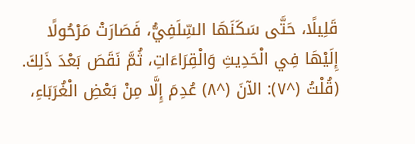قَلِيلًا، حَتَّى سَكَنَهَا السِّلَفِيُّ، فَصَارَتْ مَرْحُولًا إِلَيْهَا فِي الْحَدِيثِ وَالْقِرَاءَاتِ، ثُمَّ نَقَصَ بَعْدَ ذَلِكَ.
(قُلْتُ (^٧): الآنَ (^٨) عُدِمَ إِلَّا مِنْ بَعْضِ الْغُرَبَاءِ،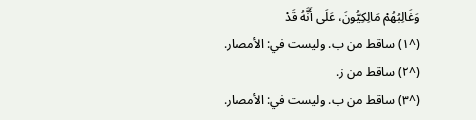وَغَالِبُهُمْ مَالِكِيُّونَ، عَلَى أَنَّهُ قَدْ
(^١) ساقط من ب. وليست في: الأمصار.
(^٢) ساقط من ز.
(^٣) ساقط من ب. وليست في: الأمصار.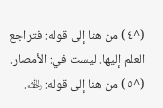(^٤) من هنا إلى قوله: فتراجع العلم إليها. ليست في: الأمصار.
(^٥) من هنا إلى قوله: ﵀.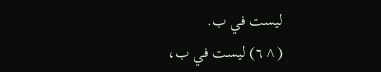ليست في ب.
(^٦) ليست في ب،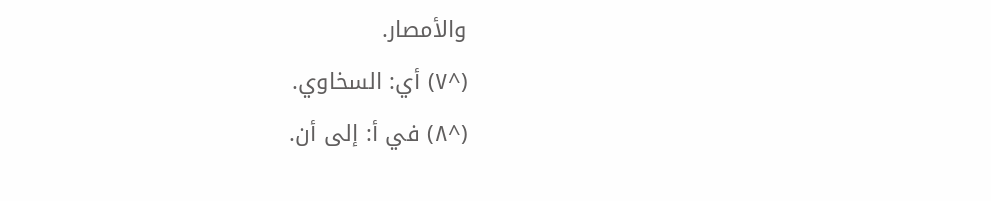والأمصار.
(^٧) أي: السخاوي.
(^٨) في أ: إلى أن.